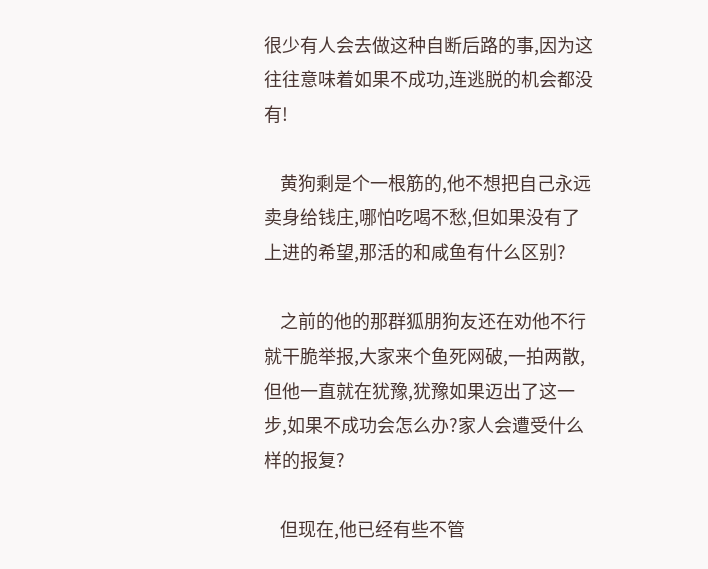很少有人会去做这种自断后路的事,因为这往往意味着如果不成功,连逃脱的机会都没有!

    黄狗剩是个一根筋的,他不想把自己永远卖身给钱庄,哪怕吃喝不愁,但如果没有了上进的希望,那活的和咸鱼有什么区别?

    之前的他的那群狐朋狗友还在劝他不行就干脆举报,大家来个鱼死网破,一拍两散,但他一直就在犹豫,犹豫如果迈出了这一步,如果不成功会怎么办?家人会遭受什么样的报复?

    但现在,他已经有些不管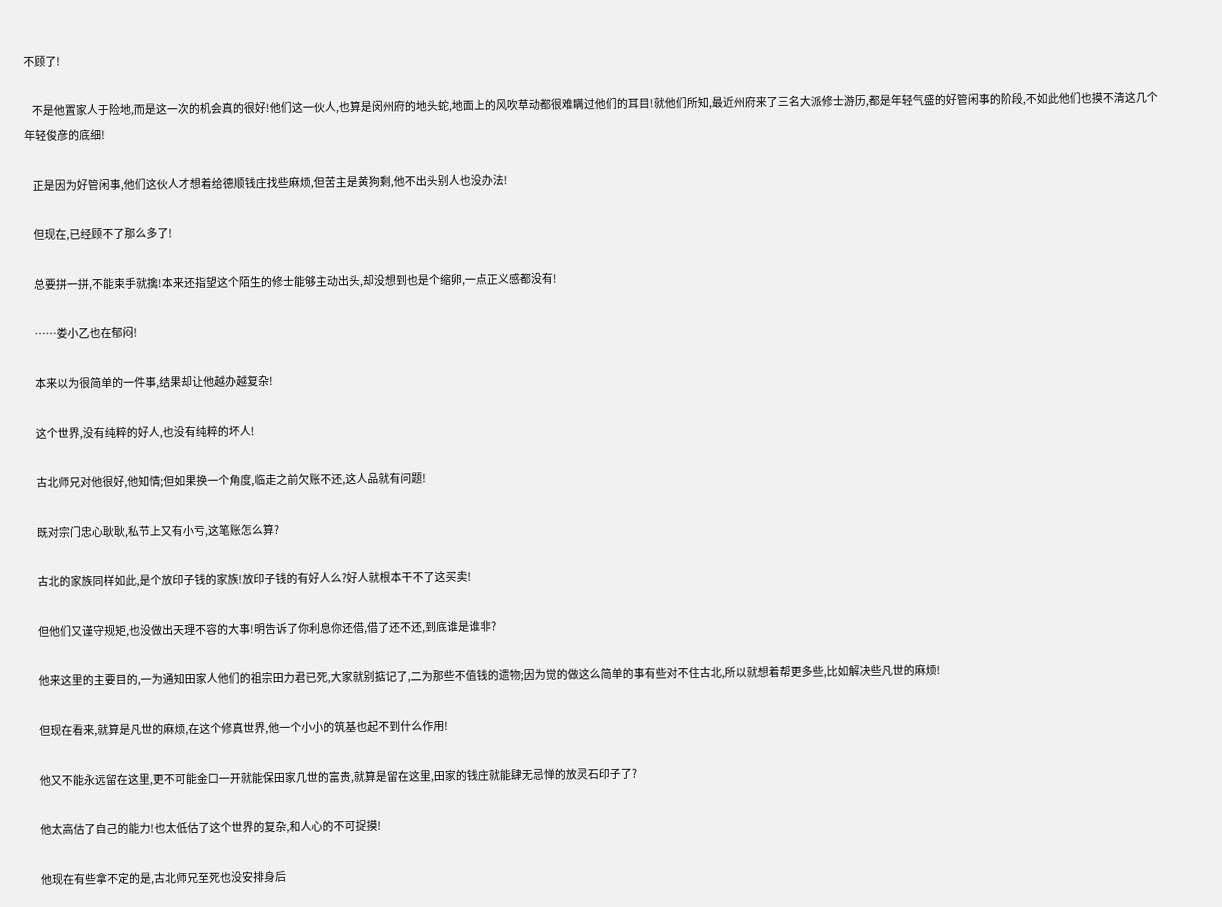不顾了!

    不是他置家人于险地,而是这一次的机会真的很好!他们这一伙人,也算是闵州府的地头蛇,地面上的风吹草动都很难瞒过他们的耳目!就他们所知,最近州府来了三名大派修士游历,都是年轻气盛的好管闲事的阶段,不如此他们也摸不清这几个年轻俊彦的底细!

    正是因为好管闲事,他们这伙人才想着给德顺钱庄找些麻烦,但苦主是黄狗剩,他不出头别人也没办法!

    但现在,已经顾不了那么多了!

    总要拼一拼,不能束手就擒!本来还指望这个陌生的修士能够主动出头,却没想到也是个缩卵,一点正义感都没有!

    ……娄小乙也在郁闷!

    本来以为很简单的一件事,结果却让他越办越复杂!

    这个世界,没有纯粹的好人,也没有纯粹的坏人!

    古北师兄对他很好,他知情;但如果换一个角度,临走之前欠账不还,这人品就有问题!

    既对宗门忠心耿耿,私节上又有小亏,这笔账怎么算?

    古北的家族同样如此,是个放印子钱的家族!放印子钱的有好人么?好人就根本干不了这买卖!

    但他们又谨守规矩,也没做出天理不容的大事!明告诉了你利息你还借,借了还不还,到底谁是谁非?

    他来这里的主要目的,一为通知田家人他们的祖宗田力君已死,大家就别掂记了,二为那些不值钱的遗物;因为觉的做这么简单的事有些对不住古北,所以就想着帮更多些,比如解决些凡世的麻烦!

    但现在看来,就算是凡世的麻烦,在这个修真世界,他一个小小的筑基也起不到什么作用!

    他又不能永远留在这里,更不可能金口一开就能保田家几世的富贵,就算是留在这里,田家的钱庄就能肆无忌惮的放灵石印子了?

    他太高估了自己的能力!也太低估了这个世界的复杂,和人心的不可捉摸!

    他现在有些拿不定的是,古北师兄至死也没安排身后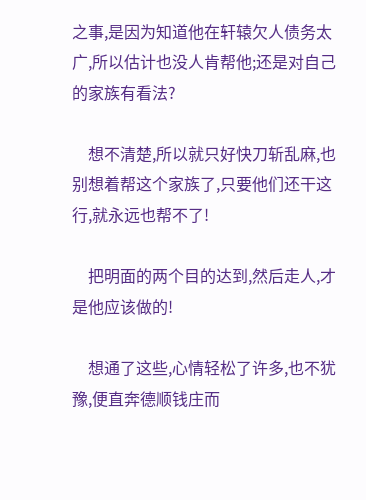之事,是因为知道他在轩辕欠人债务太广,所以估计也没人肯帮他;还是对自己的家族有看法?

    想不清楚,所以就只好快刀斩乱麻,也别想着帮这个家族了,只要他们还干这行,就永远也帮不了!

    把明面的两个目的达到,然后走人,才是他应该做的!

    想通了这些,心情轻松了许多,也不犹豫,便直奔德顺钱庄而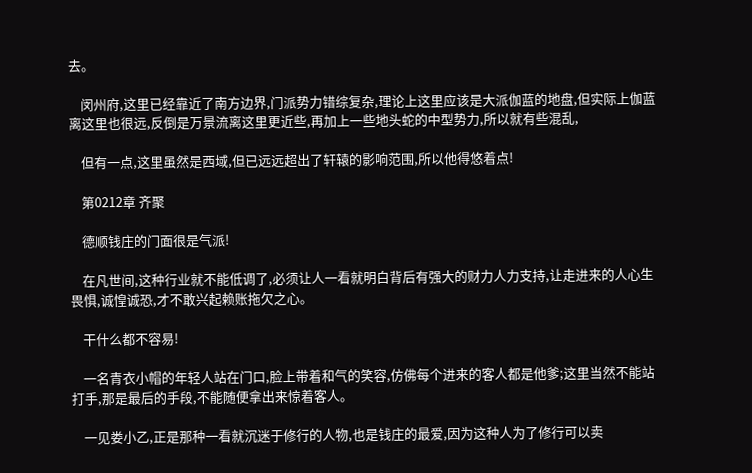去。

    闵州府,这里已经靠近了南方边界,门派势力错综复杂,理论上这里应该是大派伽蓝的地盘,但实际上伽蓝离这里也很远,反倒是万景流离这里更近些,再加上一些地头蛇的中型势力,所以就有些混乱,

    但有一点,这里虽然是西域,但已远远超出了轩辕的影响范围,所以他得悠着点!

    第0212章 齐聚

    德顺钱庄的门面很是气派!

    在凡世间,这种行业就不能低调了,必须让人一看就明白背后有强大的财力人力支持,让走进来的人心生畏惧,诚惶诚恐,才不敢兴起赖账拖欠之心。

    干什么都不容易!

    一名青衣小帽的年轻人站在门口,脸上带着和气的笑容,仿佛每个进来的客人都是他爹;这里当然不能站打手,那是最后的手段,不能随便拿出来惊着客人。

    一见娄小乙,正是那种一看就沉迷于修行的人物,也是钱庄的最爱,因为这种人为了修行可以卖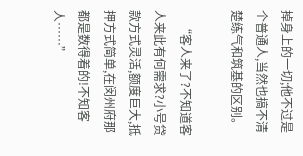掉身上的一切;他不过是个普通人,当然也搞不清楚练气和筑基的区别。

    “客人来了?不知道客人来此有何需求?小号贷款方式灵活,额度巨大,抵押方式简单,在闵州府那都是数得着的!不知客人……”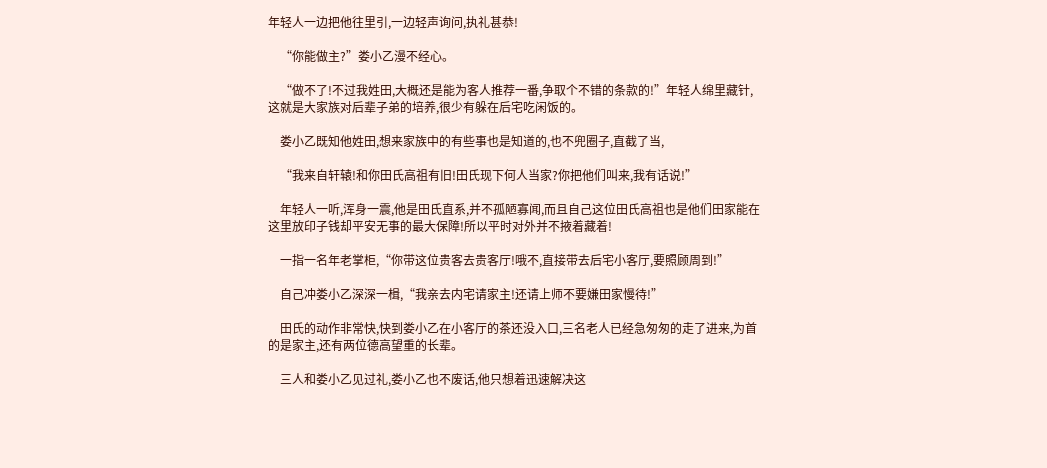年轻人一边把他往里引,一边轻声询问,执礼甚恭!

    “你能做主?”娄小乙漫不经心。

    “做不了!不过我姓田,大概还是能为客人推荐一番,争取个不错的条款的!”年轻人绵里藏针,这就是大家族对后辈子弟的培养,很少有躲在后宅吃闲饭的。

    娄小乙既知他姓田,想来家族中的有些事也是知道的,也不兜圈子,直截了当,

    “我来自轩辕!和你田氏高祖有旧!田氏现下何人当家?你把他们叫来,我有话说!”

    年轻人一听,浑身一震,他是田氏直系,并不孤陋寡闻,而且自己这位田氏高祖也是他们田家能在这里放印子钱却平安无事的最大保障!所以平时对外并不掖着藏着!

    一指一名年老掌柜,“你带这位贵客去贵客厅!哦不,直接带去后宅小客厅,要照顾周到!”

    自己冲娄小乙深深一楫,“我亲去内宅请家主!还请上师不要嫌田家慢待!”

    田氏的动作非常快,快到娄小乙在小客厅的茶还没入口,三名老人已经急匆匆的走了进来,为首的是家主,还有两位德高望重的长辈。

    三人和娄小乙见过礼,娄小乙也不废话,他只想着迅速解决这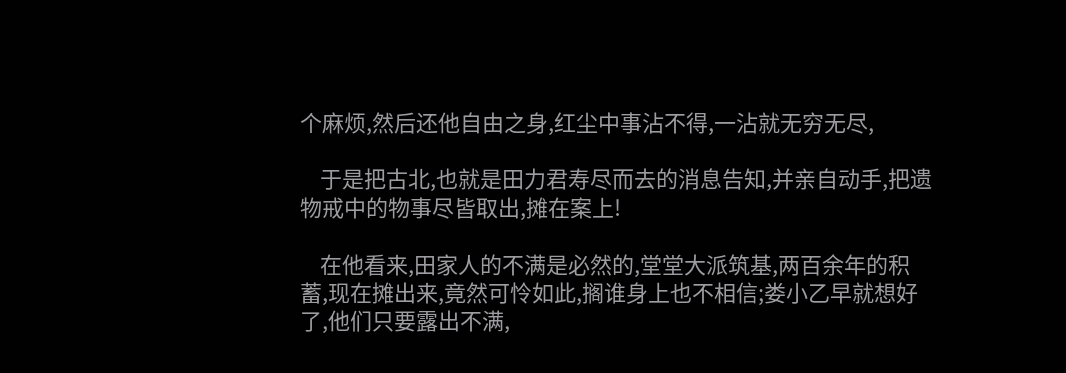个麻烦,然后还他自由之身,红尘中事沾不得,一沾就无穷无尽,

    于是把古北,也就是田力君寿尽而去的消息告知,并亲自动手,把遗物戒中的物事尽皆取出,摊在案上!

    在他看来,田家人的不满是必然的,堂堂大派筑基,两百余年的积蓄,现在摊出来,竟然可怜如此,搁谁身上也不相信;娄小乙早就想好了,他们只要露出不满,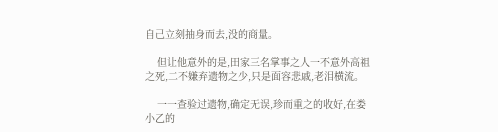自己立刻抽身而去,没的商量。

    但让他意外的是,田家三名掌事之人一不意外高祖之死,二不嫌弃遗物之少,只是面容悲戚,老泪横流。

    一一查验过遗物,确定无误,珍而重之的收好,在娄小乙的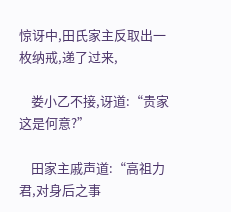惊讶中,田氏家主反取出一枚纳戒,递了过来,

    娄小乙不接,讶道:“贵家这是何意?”

    田家主戚声道:“高祖力君,对身后之事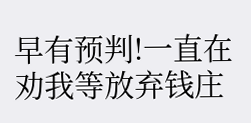早有预判!一直在劝我等放弃钱庄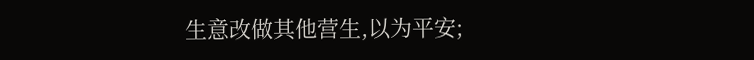生意改做其他营生,以为平安;